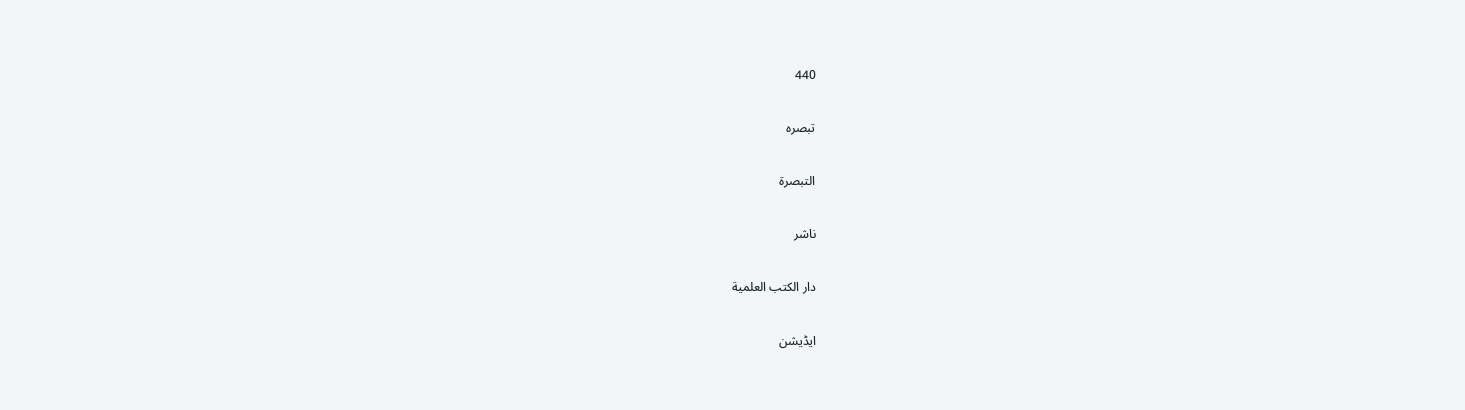440

تبصرہ

التبصرة

ناشر

دار الكتب العلمية

ایڈیشن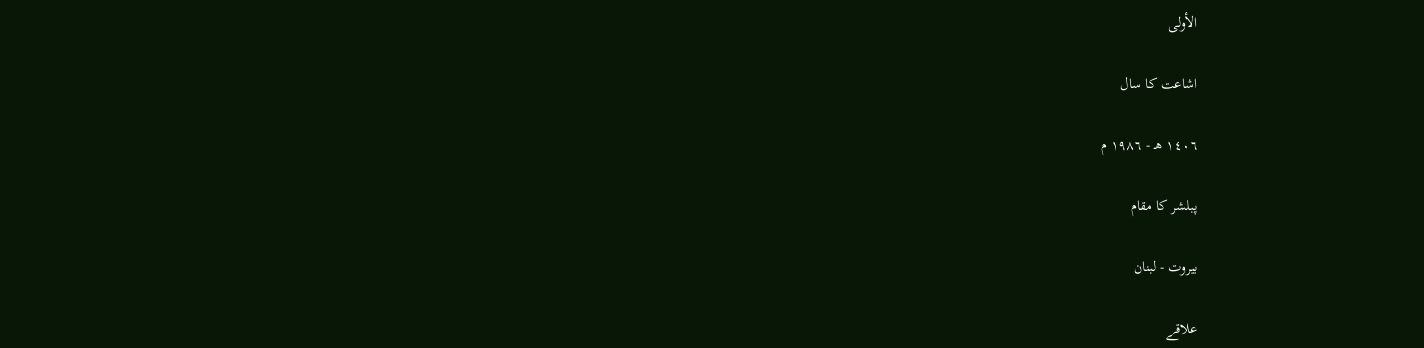الأولى

اشاعت کا سال

١٤٠٦ هـ - ١٩٨٦ م

پبلشر کا مقام

بيروت - لبنان

علاقے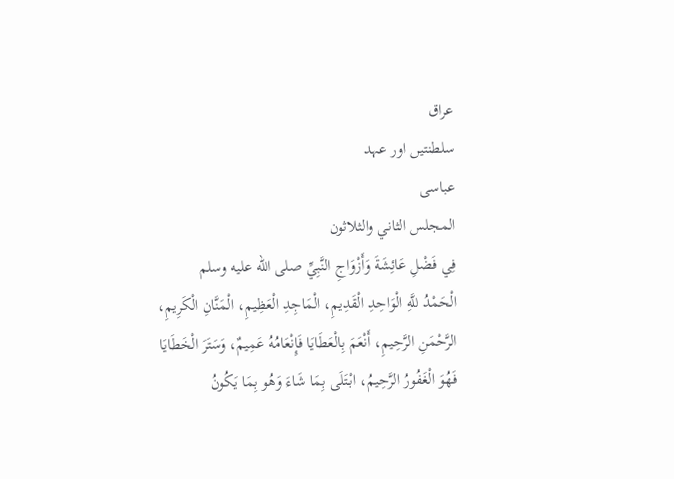عراق
سلطنتیں اور عہد
عباسی
المجلس الثاني والثلاثون
فِي فَضْلِ عَائِشَةَ وَأَزْوَاجِ النَّبِيِّ صلى الله عليه وسلم
الْحَمْدُ للَّهِ الْوَاحِدِ الْقَدِيمِ، الْمَاجِدِ الْعَظِيمِ، الْمَنَّانِ الْكَرِيمِ، الرَّحْمَنِ الرَّحِيمِ، أَنْعَمَ بِالْعَطَايَا فَإِنْعَامُهُ عَمِيمٌ، وَسَتَرَ الْخَطَايَا فَهُوَ الْغَفُورُ الرَّحِيمُ، ابْتَلَى بِمَا شَاءَ وَهُو بِمَا يَكُونُ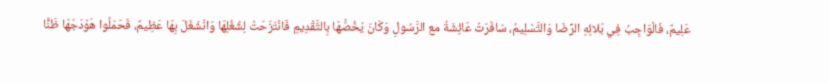عَلِيمٌ، فَالْوَاجِبُ فِي بَلائِهِ الرِّضَا وَالتَّسْلِيمُ، سَافَرَتْ عَائِشَةُ مع الرَّسُولِ وَكَانَ يَخُصُّهَا بِالتَّقْدِيمِ فَانْتَزَحَتْ لِشُغُلِهَا وَانْشَغَلَ بِهَا عَظِيمٌ، فَحَمَلُوا هَوْدَجَهَا ظَنًّا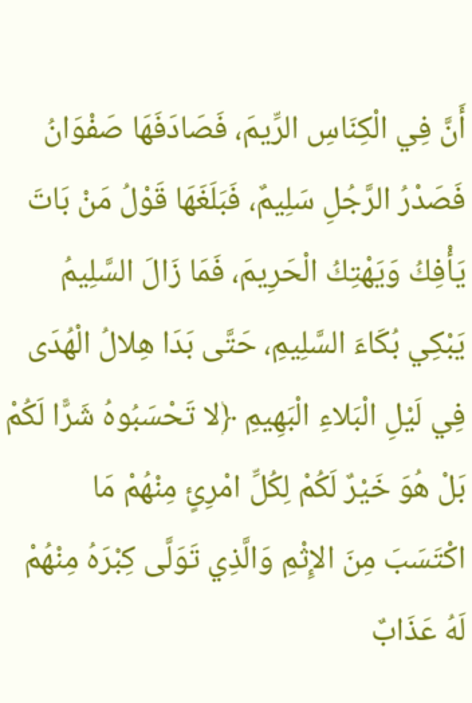أَنَّ فِي الْكِنَاسِ الرِّيمَ، فَصَادَفَهَا صَفْوَانُ فَصَدْرُ الرَّجُلِ سَلِيمٌ، فَبَلَغَهَا قَوْلُ مَنْ بَاتَ يَأْفِكُ وَيَهْتِكُ الْحَرِيمَ، فَمَا زَالَ السَّلِيمُ يَبْكِي بُكَاءَ السَّلِيمِ، حَتَّى بَدَا هِلالُ الْهُدَى فِي لَيْلِ الْبَلاءِ الْبَهِيمِ ﴿لا تَحْسَبُوهُ شَرًّا لَكُمْ بَلْ هُوَ خَيْرٌ لَكُمْ لِكُلِّ امْرِئٍ مِنْهُمْ مَا اكْتَسَبَ مِنَ الإِثْمِ وَالَّذِي تَوَلَّى كِبْرَهُ مِنْهُمْ لَهُ عَذَابٌ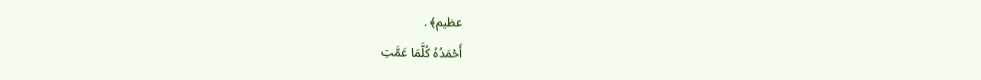عظيم﴾ .
أَحْمَدُهُ كُلَّمَا عَمَّتِ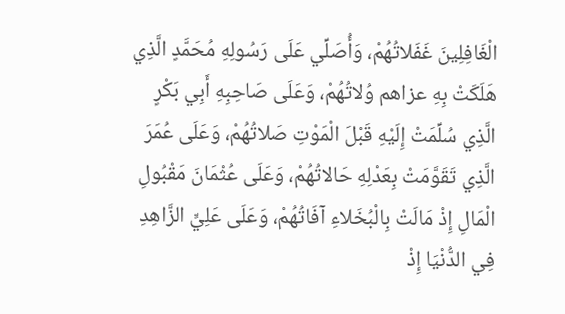الْغَافِلِينَ غَفَلاتُهُمْ، وَأُصَلِّي عَلَى رَسُولِهِ مُحَمَّدٍ الَّذِي هَلَكَتْ بِهِ عزاهم وُلاتُهُمْ، وَعَلَى صَاحِبِهِ أَبِي بَكْرٍ الَّذِي سُلِّمَتْ إِلَيْهِ قَبْلَ الْمَوْتِ صَلاتُهُمْ، وَعَلَى عُمَرَ الَّذِي تَقَوَّمَتْ بِعَدْلِهِ حَالاتُهُمْ، وَعَلَى عُثْمَانَ مَقْبُولِ الْمَالِ إِذْ مَالَتْ بِالْبُخَلاءِ آفَاتُهُمْ، وَعَلَى عَلِيٍّ الزَّاهِدِ فِي الدُّنْيَا إِذْ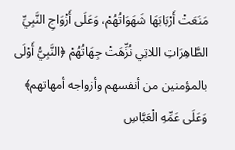مَنَعَتْ أَرْبَابَهَا شَهَوَاتُهُمْ، وَعَلَى أَزْوَاجِ النَّبِيِّ الطَّاهِرَاتِ اللاتِي نُزِّهَتْ جِهَاتُهُمْ ﴿النَّبِيُّ أَوْلَى بالمؤمنين من أنفسهم وأزواجه أمهاتهم﴾ وَعَلَى عَمِّهِ الْعَبَّاسِ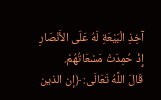آخِذِ الْبَيْعَةِ لَهُ عَلَى الأَنْصَارِ إِذْ حُمِدَتْ مَسْعَاتُهُمْ.
قَالَ اللَّهُ تَعَالَى: ﴿إن الذين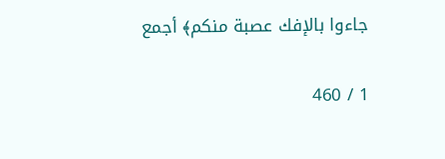جاءوا بالإفك عصبة منكم﴾ أجمع

1 / 460